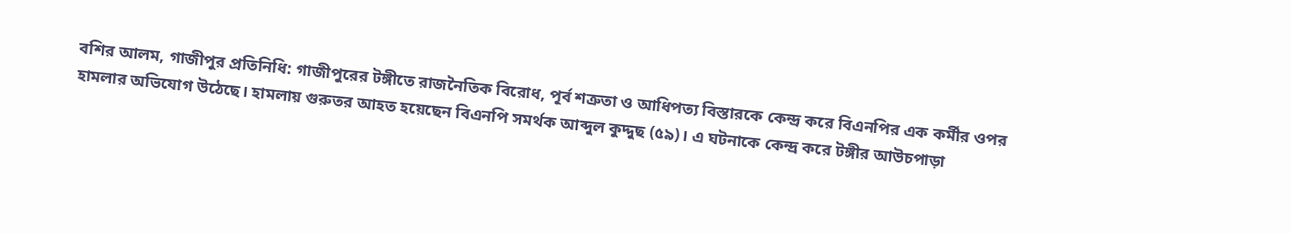বশির আলম, গাজীপুর প্রতিনিধি: গাজীপুরের টঙ্গীতে রাজনৈতিক বিরোধ, পূর্ব শত্রুতা ও আধিপত্য বিস্তারকে কেন্দ্র করে বিএনপির এক কর্মীর ওপর হামলার অভিযোগ উঠেছে। হামলায় গুরুতর আহত হয়েছেন বিএনপি সমর্থক আব্দুল কুদ্দুছ (৫৯)। এ ঘটনাকে কেন্দ্র করে টঙ্গীর আউচপাড়া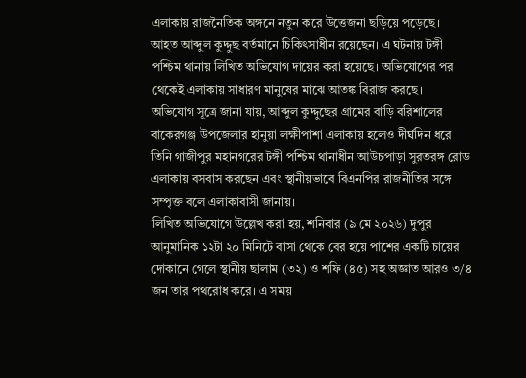এলাকায় রাজনৈতিক অঙ্গনে নতুন করে উত্তেজনা ছড়িয়ে পড়েছে।
আহত আব্দুল কুদ্দুছ বর্তমানে চিকিৎসাধীন রয়েছেন। এ ঘটনায় টঙ্গী পশ্চিম থানায় লিখিত অভিযোগ দায়ের করা হয়েছে। অভিযোগের পর থেকেই এলাকায় সাধারণ মানুষের মাঝে আতঙ্ক বিরাজ করছে।
অভিযোগ সূত্রে জানা যায়, আব্দুল কুদ্দুছের গ্রামের বাড়ি বরিশালের বাকেরগঞ্জ উপজেলার হানুয়া লক্ষীপাশা এলাকায় হলেও দীর্ঘদিন ধরে তিনি গাজীপুর মহানগরের টঙ্গী পশ্চিম থানাধীন আউচপাড়া সুরতরঙ্গ রোড এলাকায় বসবাস করছেন এবং স্থানীয়ভাবে বিএনপির রাজনীতির সঙ্গে সম্পৃক্ত বলে এলাকাবাসী জানায়।
লিখিত অভিযোগে উল্লেখ করা হয়, শনিবার (৯ মে ২০২৬) দুপুর আনুমানিক ১২টা ২০ মিনিটে বাসা থেকে বের হয়ে পাশের একটি চায়ের দোকানে গেলে স্থানীয় ছালাম (৩২) ও শফি (৪৫) সহ অজ্ঞাত আরও ৩/৪ জন তার পথরোধ করে। এ সময়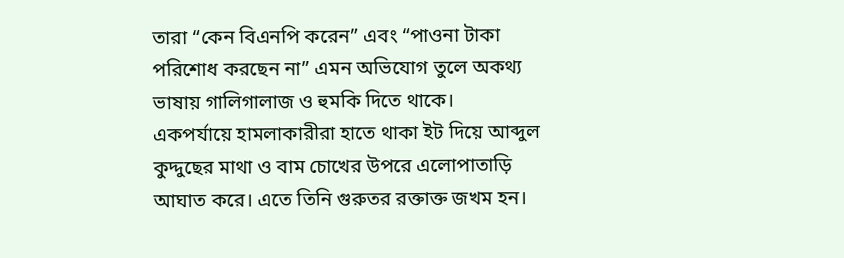তারা “কেন বিএনপি করেন” এবং “পাওনা টাকা পরিশোধ করছেন না” এমন অভিযোগ তুলে অকথ্য ভাষায় গালিগালাজ ও হুমকি দিতে থাকে।
একপর্যায়ে হামলাকারীরা হাতে থাকা ইট দিয়ে আব্দুল কুদ্দুছের মাথা ও বাম চোখের উপরে এলোপাতাড়ি আঘাত করে। এতে তিনি গুরুতর রক্তাক্ত জখম হন।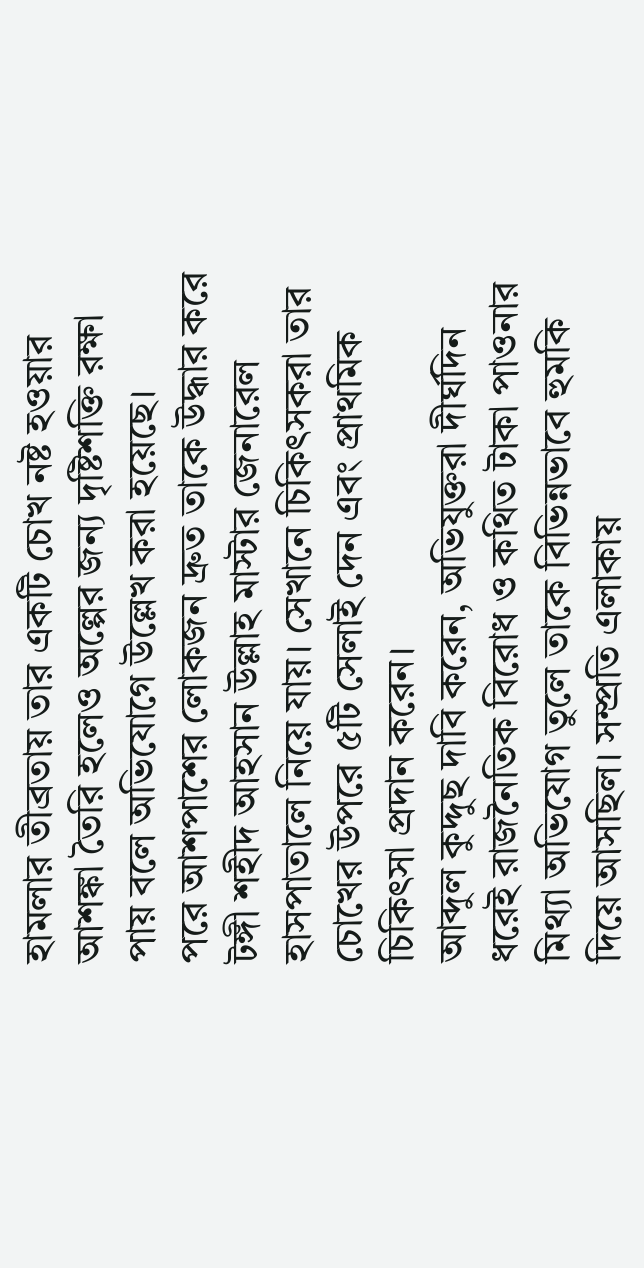হামলার তীব্রতায় তার একটি চোখ নষ্ট হওয়ার আশঙ্কা তৈরি হলেও অল্পের জন্য দৃষ্টিশক্তি রক্ষা পায় বলে অভিযোগে উল্লেখ করা হয়েছে।
পরে আশপাশের লোকজন দ্রুত তাকে উদ্ধার করে টঙ্গী শহীদ আহসান উল্লাহ মাস্টার জেনারেল হাসপাতালে নিয়ে যায়। সেখানে চিকিৎসকরা তার চোখের উপরে ৫টি সেলাই দেন এবং প্রাথমিক চিকিৎসা প্রদান করেন।
আব্দুল কুদ্দুছ দাবি করেন, অভিযুক্তরা দীর্ঘদিন ধরেই রাজনৈতিক বিরোধ ও কথিত টাকা পাওনার মিথ্যা অভিযোগ তুলে তাকে বিভিন্নভাবে হুমকি দিয়ে আসছিল। সম্প্রতি এলাকায়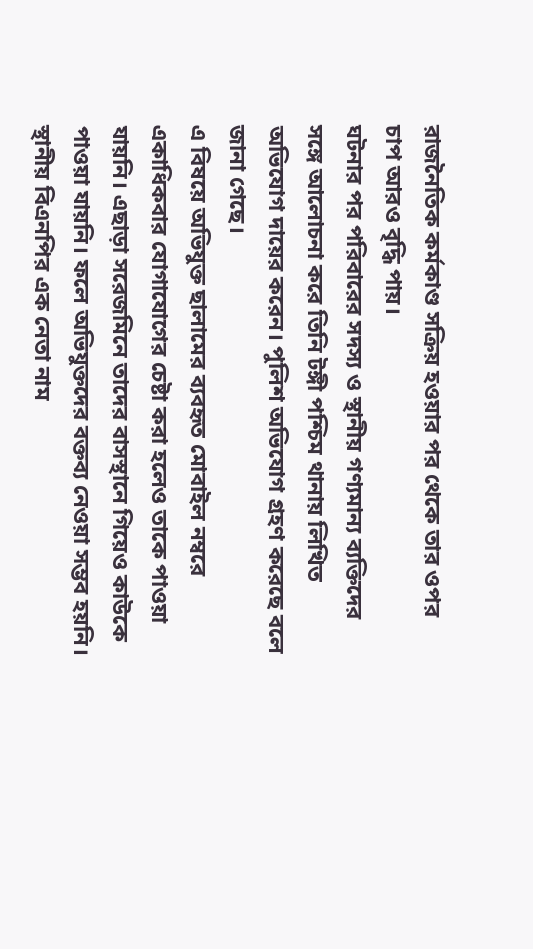রাজনৈতিক কর্মকাণ্ড সক্রিয় হওয়ার পর থেকে তার ওপর চাপ আরও বৃদ্ধি পায়।
ঘটনার পর পরিবারের সদস্য ও স্থানীয় গণ্যমান্য ব্যক্তিদের সঙ্গে আলোচনা করে তিনি টঙ্গী পশ্চিম থানায় লিখিত অভিযোগ দায়ের করেন। পুলিশ অভিযোগ গ্রহণ করেছে বলে জানা গেছে।
এ বিষয়ে অভিযুক্ত ছালামের ব্যবহৃত মোবাইল নম্বরে একাধিকবার যোগাযোগের চেষ্টা করা হলেও তাকে পাওয়া যায়নি। এছাড়া সরেজমিনে তাদের বাসস্থানে গিয়েও কাউকে পাওয়া যায়নি। ফলে অভিযুক্তদের বক্তব্য নেওয়া সম্ভব হয়নি।
স্থানীয় বিএনপির এক নেতা নাম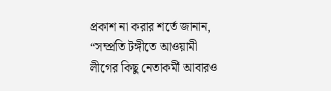প্রকাশ না করার শর্তে জানান, “সম্প্রতি টঙ্গীতে আওয়ামী লীগের কিছু নেতাকর্মী আবারও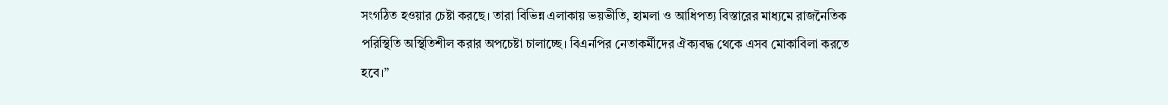সংগঠিত হওয়ার চেষ্টা করছে। তারা বিভিন্ন এলাকায় ভয়ভীতি, হামলা ও আধিপত্য বিস্তারের মাধ্যমে রাজনৈতিক পরিস্থিতি অস্থিতিশীল করার অপচেষ্টা চালাচ্ছে। বিএনপির নেতাকর্মীদের ঐক্যবদ্ধ থেকে এসব মোকাবিলা করতে হবে।”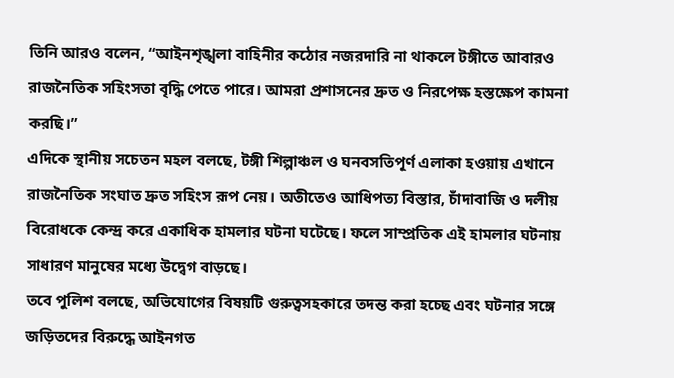তিনি আরও বলেন, “আইনশৃঙ্খলা বাহিনীর কঠোর নজরদারি না থাকলে টঙ্গীতে আবারও রাজনৈতিক সহিংসতা বৃদ্ধি পেতে পারে। আমরা প্রশাসনের দ্রুত ও নিরপেক্ষ হস্তক্ষেপ কামনা করছি।”
এদিকে স্থানীয় সচেতন মহল বলছে, টঙ্গী শিল্পাঞ্চল ও ঘনবসতিপূর্ণ এলাকা হওয়ায় এখানে রাজনৈতিক সংঘাত দ্রুত সহিংস রূপ নেয়। অতীতেও আধিপত্য বিস্তার, চাঁদাবাজি ও দলীয় বিরোধকে কেন্দ্র করে একাধিক হামলার ঘটনা ঘটেছে। ফলে সাম্প্রতিক এই হামলার ঘটনায় সাধারণ মানুষের মধ্যে উদ্বেগ বাড়ছে।
তবে পুলিশ বলছে, অভিযোগের বিষয়টি গুরুত্বসহকারে তদন্ত করা হচ্ছে এবং ঘটনার সঙ্গে জড়িতদের বিরুদ্ধে আইনগত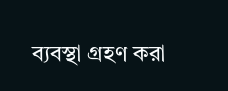ব্যবস্থা গ্রহণ করা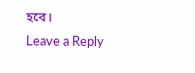হবে।
Leave a Reply